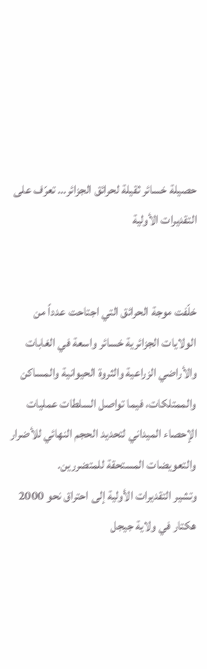حصيلة خسائر ثقيلة لحرائق الجزائر… تعرّف على التقديرات الأولية


خلّفت موجة الحرائق التي اجتاحت عدداً من الولايات الجزائرية خسائر واسعة في الغابات والأراضي الزراعية والثروة الحيوانية والمساكن والممتلكات، فيما تواصل السلطات عمليات الإحصاء الميداني لتحديد الحجم النهائي للأضرار والتعويضات المستحقة للمتضررين.
وتشير التقديرات الأولية إلى احتراق نحو 2000 هكتار في ولاية جيجل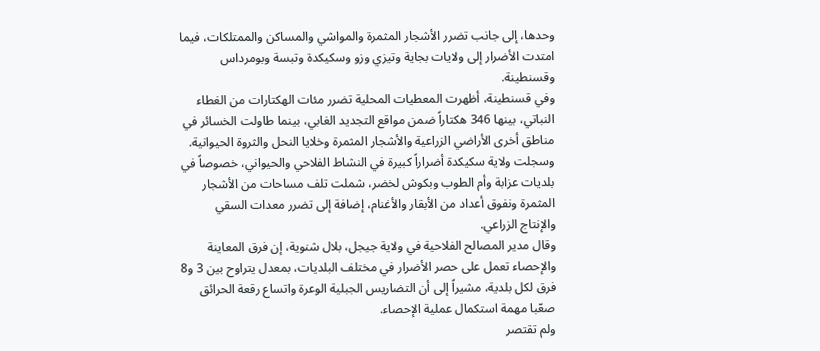وحدها، إلى جانب تضرر الأشجار المثمرة والمواشي والمساكن والممتلكات، فيما امتدت الأضرار إلى ولايات بجاية وتيزي وزو وسكيكدة وتبسة وبومرداس وقسنطينة.
وفي قسنطينة، أظهرت المعطيات المحلية تضرر مئات الهكتارات من الغطاء النباتي، بينها 346 هكتاراً ضمن مواقع التجديد الغابي، بينما طاولت الخسائر في مناطق أخرى الأراضي الزراعية والأشجار المثمرة وخلايا النحل والثروة الحيوانية.
وسجلت ولاية سكيكدة أضراراً كبيرة في النشاط الفلاحي والحيواني، خصوصاً في بلديات عزابة وأم الطوب وبكوش لخضر، شملت تلف مساحات من الأشجار المثمرة ونفوق أعداد من الأبقار والأغنام، إضافة إلى تضرر معدات السقي والإنتاج الزراعي.
وقال مدير المصالح الفلاحية في ولاية جيجل، بلال شنوية، إن فرق المعاينة والإحصاء تعمل على حصر الأضرار في مختلف البلديات، بمعدل يتراوح بين 3 و8 فرق لكل بلدية، مشيراً إلى أن التضاريس الجبلية الوعرة واتساع رقعة الحرائق صعّبا مهمة استكمال عملية الإحصاء.
ولم تقتصر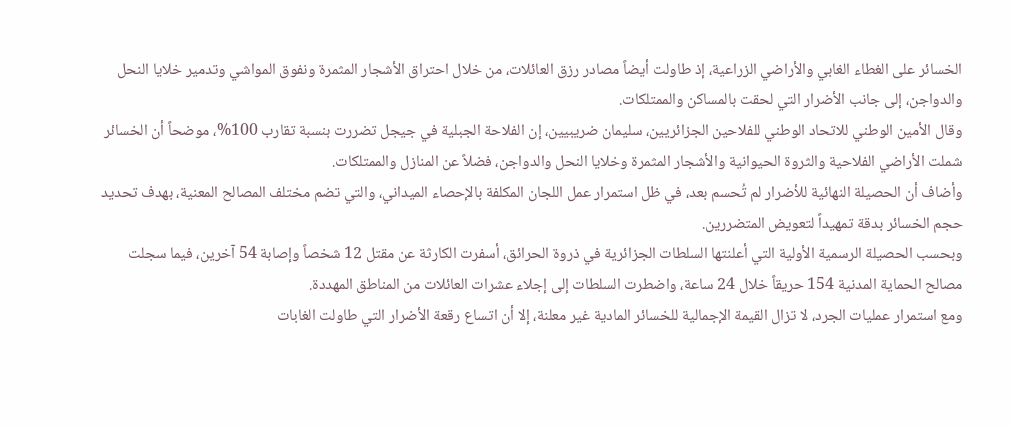الخسائر على الغطاء الغابي والأراضي الزراعية، إذ طاولت أيضاً مصادر رزق العائلات، من خلال احتراق الأشجار المثمرة ونفوق المواشي وتدمير خلايا النحل والدواجن، إلى جانب الأضرار التي لحقت بالمساكن والممتلكات.
وقال الأمين الوطني للاتحاد الوطني للفلاحين الجزائريين، سليمان ضريبيين، إن الفلاحة الجبلية في جيجل تضررت بنسبة تقارب 100%، موضحاً أن الخسائر شملت الأراضي الفلاحية والثروة الحيوانية والأشجار المثمرة وخلايا النحل والدواجن، فضلاً عن المنازل والممتلكات.
وأضاف أن الحصيلة النهائية للأضرار لم تُحسم بعد، في ظل استمرار عمل اللجان المكلفة بالإحصاء الميداني، والتي تضم مختلف المصالح المعنية، بهدف تحديد حجم الخسائر بدقة تمهيداً لتعويض المتضررين.
وبحسب الحصيلة الرسمية الأولية التي أعلنتها السلطات الجزائرية في ذروة الحرائق، أسفرت الكارثة عن مقتل 12 شخصاً وإصابة 54 آخرين، فيما سجلت مصالح الحماية المدنية 154 حريقاً خلال 24 ساعة، واضطرت السلطات إلى إجلاء عشرات العائلات من المناطق المهددة.
ومع استمرار عمليات الجرد، لا تزال القيمة الإجمالية للخسائر المادية غير معلنة، إلا أن اتساع رقعة الأضرار التي طاولت الغابات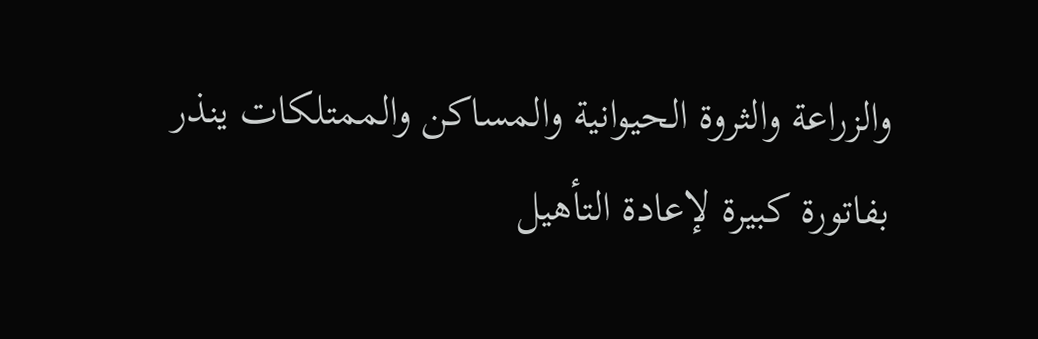والزراعة والثروة الحيوانية والمساكن والممتلكات ينذر بفاتورة كبيرة لإعادة التأهيل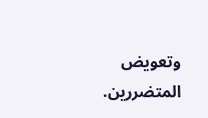وتعويض المتضررين.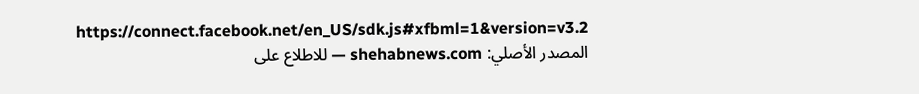https://connect.facebook.net/en_US/sdk.js#xfbml=1&version=v3.2
المصدر الأصلي: shehabnews.com — للاطلاع على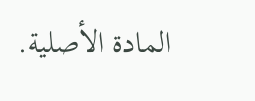المادة الأصلية.